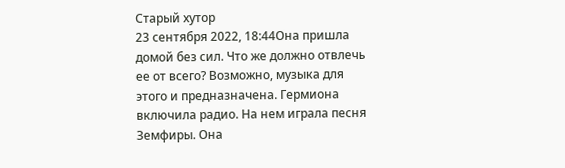Старый хутор
23 сентября 2022, 18:44Она пришла домой без сил. Что же должно отвлечь ее от всего? Возможно, музыка для этого и предназначена. Гермиона включила радио. На нем играла песня Земфиры. Она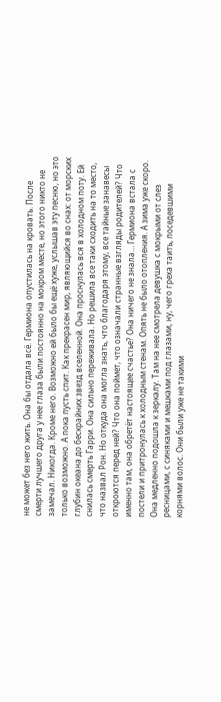не может без него жить. Она бы отдала всё. Гермиона опустилась на кровать. После смерти лучшего друга у нее глаза были постоянно на мокром месте, но этого никто не замечал. Никогда. Кроме него. Возможно ей было бы ещё хуже, услышав эту песню, но это только возможно. А пока пусть спит. Как прекрасен мир, являющийся во снах: от морских глубин океана до бескрайних звезд вселенной. Она проснулась вся в холодном поту. Ей снилась смерть Гарри. Она сильно переживала. Но решила все таки сходить на то место, что назвал Рон. Но откуда она могла знать, что благодаря этому, все тайные занавесы откроются перед ней? Что она поймет, что означали странные взгляды родителей? Что именно там, она обретёт настоящее счастье? Она ничего не знала… Гермиона встала с постели и притронулась к холодным стенам. Опять не было отопления. А зима уже скоро. Она медленно подошла к зеркалу. Там на нее смотрела девушка с мокрыми от слез ресницами, с синяками и мешками под глазами, ну, чего греха таить, поседевшими корнями волос. Они были уже не такими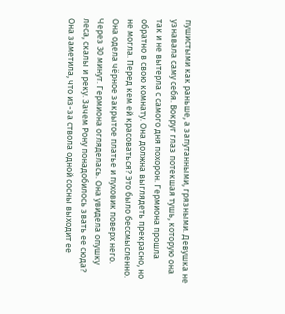пушистыми как раньше, а запутанными, грязными. Девушка не узнавала саму себя. Вокруг глаз потекшая тушь, которую она так и не вытерла с самого дня похорон. Гермиона прошла обратно в свою комнату. Она должна выглядеть прекрасно, но не могла. Перед кем ей красоваться? Это было бессмысленно. Она одела чёрное закрытое платье и пуховик поверх него. Через 30 минут. Гермиона огляделась. Она увидела опушку леса, скалы и реку. Зачем Рону понадобилось звать ее сюда? Она заметила, что из-за ствола одной сосны выходит ее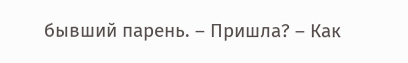бывший парень. – Пришла? – Как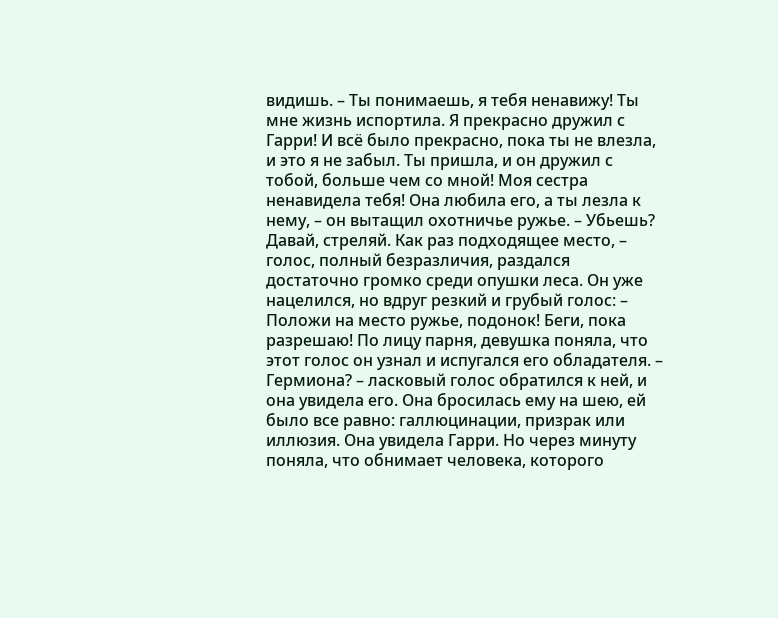видишь. – Ты понимаешь, я тебя ненавижу! Ты мне жизнь испортила. Я прекрасно дружил с Гарри! И всё было прекрасно, пока ты не влезла, и это я не забыл. Ты пришла, и он дружил с тобой, больше чем со мной! Моя сестра ненавидела тебя! Она любила его, а ты лезла к нему, – он вытащил охотничье ружье. – Убьешь? Давай, стреляй. Как раз подходящее место, – голос, полный безразличия, раздался достаточно громко среди опушки леса. Он уже нацелился, но вдруг резкий и грубый голос: – Положи на место ружье, подонок! Беги, пока разрешаю! По лицу парня, девушка поняла, что этот голос он узнал и испугался его обладателя. – Гермиона? – ласковый голос обратился к ней, и она увидела его. Она бросилась ему на шею, ей было все равно: галлюцинации, призрак или иллюзия. Она увидела Гарри. Но через минуту поняла, что обнимает человека, которого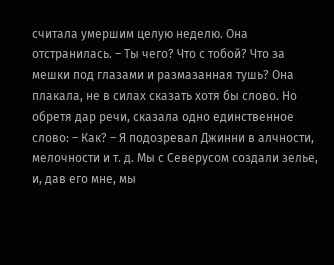считала умершим целую неделю. Она отстранилась. – Ты чего? Что с тобой? Что за мешки под глазами и размазанная тушь? Она плакала, не в силах сказать хотя бы слово. Но обретя дар речи, сказала одно единственное слово: – Как? – Я подозревал Джинни в алчности, мелочности и т. д. Мы с Северусом создали зелье, и, дав его мне, мы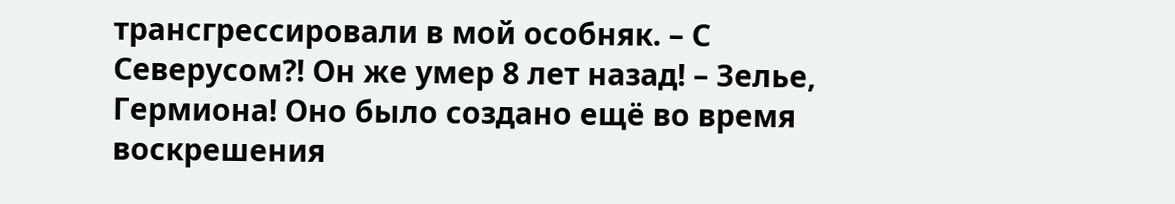трансгрессировали в мой особняк. – С Северусом?! Он же умер 8 лет назад! – Зелье, Гермиона! Оно было создано ещё во время воскрешения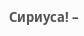Сириуса! –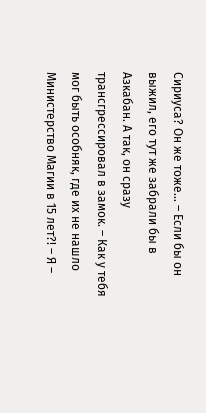Сириуса? Он же тоже… – Если бы он выжил, его тут же забрали бы в Азкабан. А так, он сразу трансгрессировал в замок. – Как у тебя мог быть особняк, где их не нашло Министерство Магии в 15 лет?! – Я –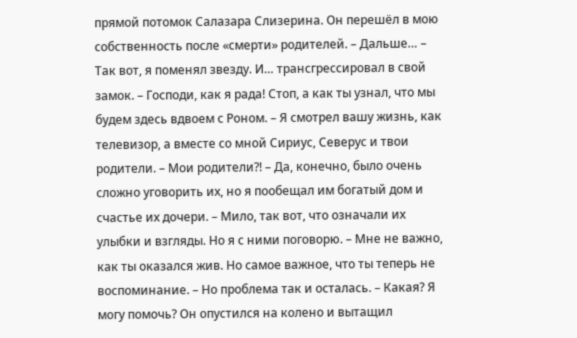прямой потомок Салазара Слизерина. Он перешёл в мою собственность после «смерти» родителей. – Дальше… – Так вот, я поменял звезду. И… трансгрессировал в свой замок. – Господи, как я рада! Стоп, а как ты узнал, что мы будем здесь вдвоем с Роном. – Я смотрел вашу жизнь, как телевизор, а вместе со мной Сириус, Северус и твои родители. – Мои родители?! – Да, конечно, было очень сложно уговорить их, но я пообещал им богатый дом и счастье их дочери. – Мило, так вот, что означали их улыбки и взгляды. Но я с ними поговорю. – Мне не важно, как ты оказался жив. Но самое важное, что ты теперь не воспоминание. – Но проблема так и осталась. – Какая? Я могу помочь? Он опустился на колено и вытащил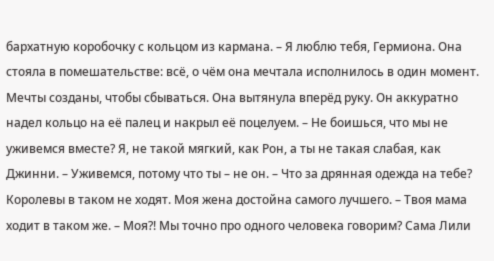бархатную коробочку с кольцом из кармана. – Я люблю тебя, Гермиона. Она стояла в помешательстве: всё, о чём она мечтала исполнилось в один момент. Мечты созданы, чтобы сбываться. Она вытянула вперёд руку. Он аккуратно надел кольцо на её палец и накрыл её поцелуем. – Не боишься, что мы не уживемся вместе? Я, не такой мягкий, как Рон, а ты не такая слабая, как Джинни. – Уживемся, потому что ты – не он. – Что за дрянная одежда на тебе? Королевы в таком не ходят. Моя жена достойна самого лучшего. – Твоя мама ходит в таком же. – Моя?! Мы точно про одного человека говорим? Сама Лили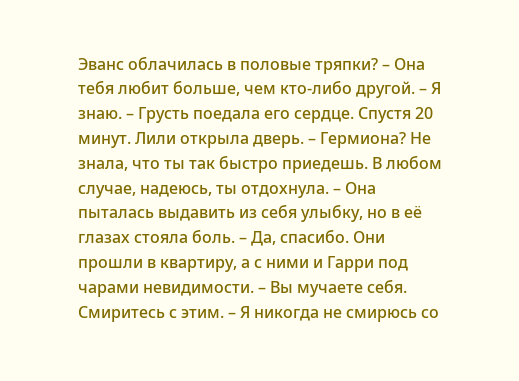Эванс облачилась в половые тряпки? – Она тебя любит больше, чем кто-либо другой. – Я знаю. – Грусть поедала его сердце. Спустя 20 минут. Лили открыла дверь. – Гермиона? Не знала, что ты так быстро приедешь. В любом случае, надеюсь, ты отдохнула. – Она пыталась выдавить из себя улыбку, но в её глазах стояла боль. – Да, спасибо. Они прошли в квартиру, а с ними и Гарри под чарами невидимости. – Вы мучаете себя. Смиритесь с этим. – Я никогда не смирюсь со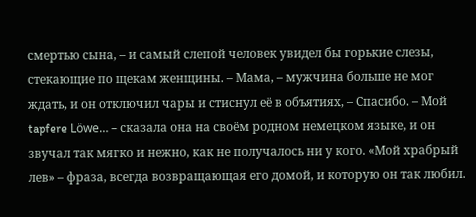смертью сына, – и самый слепой человек увидел бы горькие слезы, стекающие по щекам женщины. – Мама, – мужчина больше не мог ждать, и он отключил чары и стиснул её в объятиях, – Спасибо. – Мой tapfere Löwe… – сказала она на своём родном немецком языке, и он звучал так мягко и нежно, как не получалось ни у кого. «Мой храбрый лев» – фраза, всегда возвращающая его домой, и которую он так любил.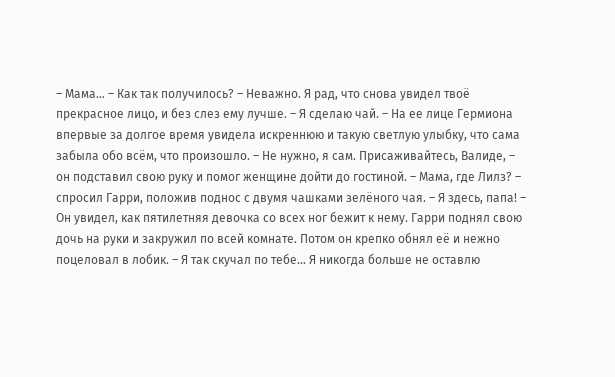– Мама… – Как так получилось? – Неважно. Я рад, что снова увидел твоё прекрасное лицо, и без слез ему лучше. – Я сделаю чай. – На ее лице Гермиона впервые за долгое время увидела искреннюю и такую светлую улыбку, что сама забыла обо всём, что произошло. – Не нужно, я сам. Присаживайтесь, Валиде, – он подставил свою руку и помог женщине дойти до гостиной. – Мама, где Лилз? – спросил Гарри, положив поднос с двумя чашками зелёного чая. – Я здесь, папа! – Он увидел, как пятилетняя девочка со всех ног бежит к нему. Гарри поднял свою дочь на руки и закружил по всей комнате. Потом он крепко обнял её и нежно поцеловал в лобик. – Я так скучал по тебе… Я никогда больше не оставлю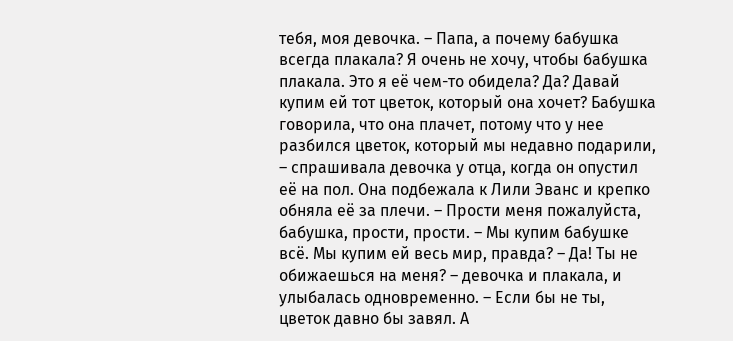тебя, моя девочка. – Папа, а почему бабушка всегда плакала? Я очень не хочу, чтобы бабушка плакала. Это я её чем-то обидела? Да? Давай купим ей тот цветок, который она хочет? Бабушка говорила, что она плачет, потому что у нее разбился цветок, который мы недавно подарили, – спрашивала девочка у отца, когда он опустил её на пол. Она подбежала к Лили Эванс и крепко обняла её за плечи. – Прости меня пожалуйста, бабушка, прости, прости. – Мы купим бабушке всё. Мы купим ей весь мир, правда? – Да! Ты не обижаешься на меня? – девочка и плакала, и улыбалась одновременно. – Если бы не ты, цветок давно бы завял. А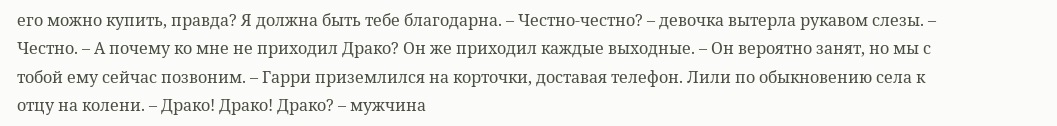его можно купить, правда? Я должна быть тебе благодарна. – Честно-честно? – девочка вытерла рукавом слезы. – Честно. – А почему ко мне не приходил Драко? Он же приходил каждые выходные. – Он вероятно занят, но мы с тобой ему сейчас позвоним. – Гарри приземлился на корточки, доставая телефон. Лили по обыкновению села к отцу на колени. – Драко! Драко! Драко? – мужчина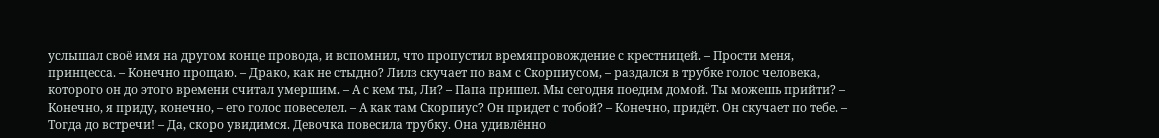услышал своё имя на другом конце провода, и вспомнил, что пропустил времяпровождение с крестницей. – Прости меня, принцесса. – Конечно прощаю. – Драко, как не стыдно? Лилз скучает по вам с Скорпиусом, – раздался в трубке голос человека, которого он до этого времени считал умершим. – А с кем ты, Ли? – Папа пришел. Мы сегодня поедим домой. Ты можешь прийти? – Конечно, я приду, конечно, – его голос повеселел. – А как там Скорпиус? Он придет с тобой? – Конечно, придёт. Он скучает по тебе. – Тогда до встречи! – Да, скоро увидимся. Девочка повесила трубку. Она удивлённо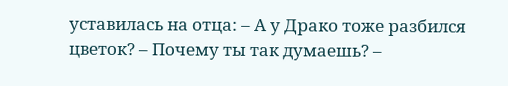уставилась на отца: – А у Драко тоже разбился цветок? – Почему ты так думаешь? –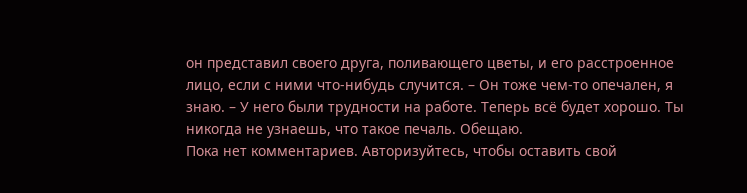он представил своего друга, поливающего цветы, и его расстроенное лицо, если с ними что-нибудь случится. – Он тоже чем-то опечален, я знаю. – У него были трудности на работе. Теперь всё будет хорошо. Ты никогда не узнаешь, что такое печаль. Обещаю.
Пока нет комментариев. Авторизуйтесь, чтобы оставить свой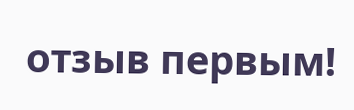отзыв первым!